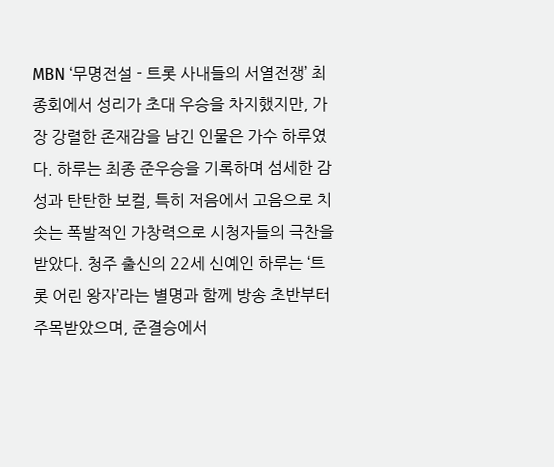MBN ‘무명전설 - 트롯 사내들의 서열전쟁’ 최종회에서 성리가 초대 우승을 차지했지만, 가장 강렬한 존재감을 남긴 인물은 가수 하루였다. 하루는 최종 준우승을 기록하며 섬세한 감성과 탄탄한 보컬, 특히 저음에서 고음으로 치솟는 폭발적인 가창력으로 시청자들의 극찬을 받았다. 청주 출신의 22세 신예인 하루는 ‘트롯 어린 왕자’라는 별명과 함께 방송 초반부터 주목받았으며, 준결승에서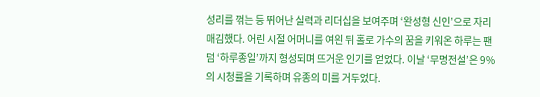성리를 꺾는 등 뛰어난 실력과 리더십을 보여주며 ‘완성형 신인’으로 자리매김했다. 어린 시절 어머니를 여읜 뒤 홀로 가수의 꿈을 키워온 하루는 팬덤 ‘하루종일’까지 형성되며 뜨거운 인기를 얻었다. 이날 ‘무명전설’은 9%의 시청률을 기록하며 유종의 미를 거두었다.